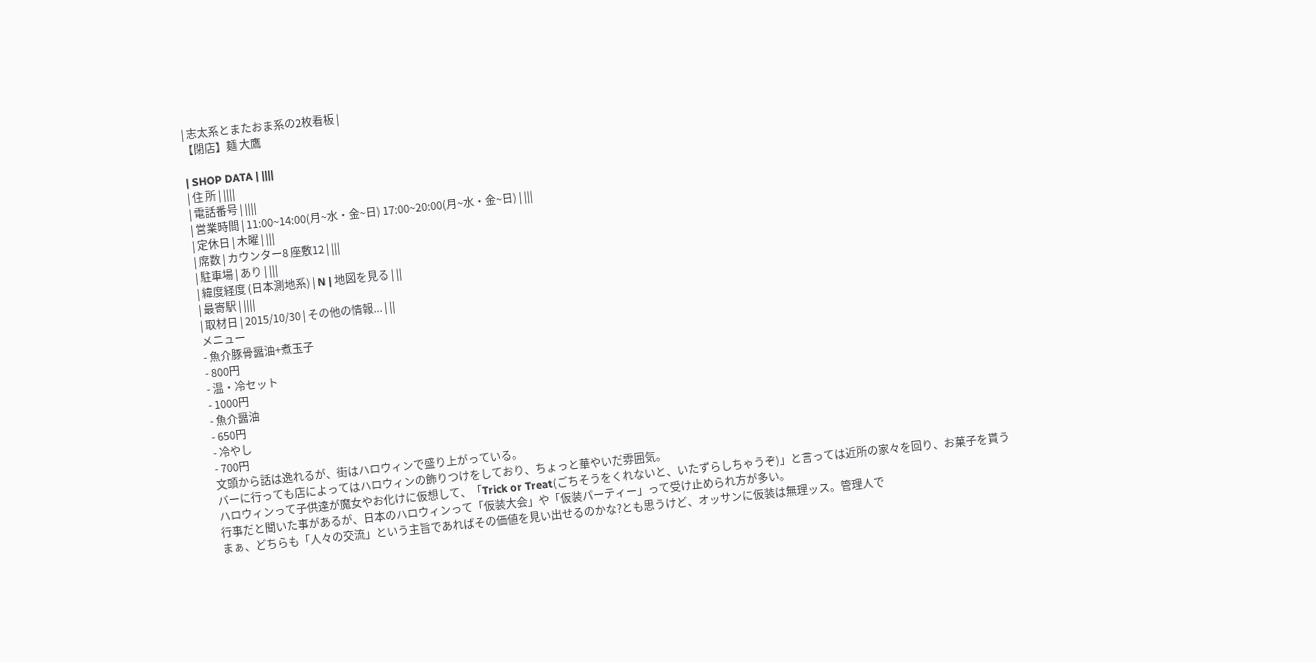| 志太系とまたおま系の2枚看板 |
【閉店】麺 大鷹

| SHOP DATA | ||||
| 住 所 | ||||
| 電話番号 | ||||
| 営業時間 | 11:00~14:00(月~水・金~日) 17:00~20:00(月~水・金~日) | |||
| 定休日 | 木曜 | |||
| 席数 | カウンター8 座敷12 | |||
| 駐車場 | あり | |||
| 緯度経度 (日本測地系) | N | 地図を見る | ||
| 最寄駅 | ||||
| 取材日 | 2015/10/30 | その他の情報... | ||
メニュー
- 魚介豚骨醤油+煮玉子
- 800円
- 温・冷セット
- 1000円
- 魚介醤油
- 650円
- 冷やし
- 700円
文頭から話は逸れるが、街はハロウィンで盛り上がっている。
バーに行っても店によってはハロウィンの飾りつけをしており、ちょっと華やいだ雰囲気。
ハロウィンって子供達が魔女やお化けに仮想して、「Trick or Treat(ごちそうをくれないと、いたずらしちゃうぞ)」と言っては近所の家々を回り、お菓子を貰う行事だと聞いた事があるが、日本のハロウィンって「仮装大会」や「仮装パーティー」って受け止められ方が多い。
まぁ、どちらも「人々の交流」という主旨であればその価値を見い出せるのかな?とも思うけど、オッサンに仮装は無理ッス。管理人で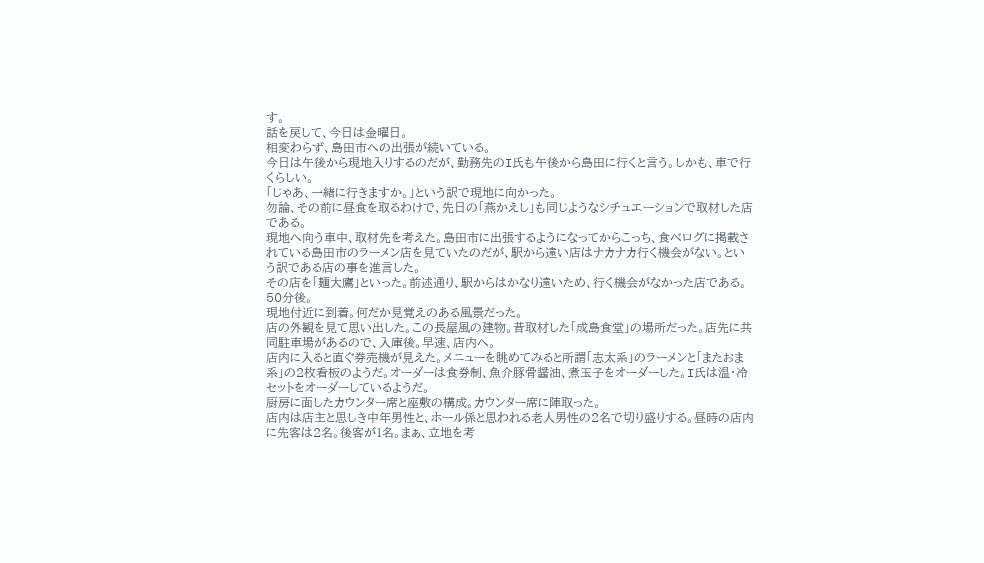す。
話を戻して、今日は金曜日。
相変わらず、島田市への出張が続いている。
今日は午後から現地入りするのだが、勤務先のI氏も午後から島田に行くと言う。しかも、車で行くらしい。
「じゃあ、一緒に行きますか。」という訳で現地に向かった。
勿論、その前に昼食を取るわけで、先日の「燕かえし」も同じようなシチュエーションで取材した店である。
現地へ向う車中、取材先を考えた。島田市に出張するようになってからこっち、食べログに掲載されている島田市のラーメン店を見ていたのだが、駅から遠い店はナカナカ行く機会がない。という訳である店の事を進言した。
その店を「麺大鷹」といった。前述通り、駅からはかなり遠いため、行く機会がなかった店である。
50分後。
現地付近に到着。何だか見覚えのある風景だった。
店の外観を見て思い出した。この長屋風の建物。昔取材した「成島食堂」の場所だった。店先に共同駐車場があるので、入庫後。早速、店内へ。
店内に入ると直ぐ券売機が見えた。メニューを眺めてみると所謂「志太系」のラーメンと「またおま系」の2枚看板のようだ。オーダーは食券制、魚介豚骨醤油、煮玉子をオーダーした。I氏は温・冷セットをオーダーしているようだ。
厨房に面したカウンター席と座敷の構成。カウンター席に陣取った。
店内は店主と思しき中年男性と、ホール係と思われる老人男性の2名で切り盛りする。昼時の店内に先客は2名。後客が1名。まぁ、立地を考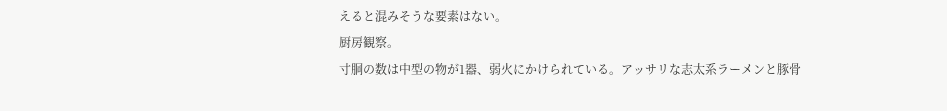えると混みそうな要素はない。
厨房観察。
寸胴の数は中型の物が1器、弱火にかけられている。アッサリな志太系ラーメンと豚骨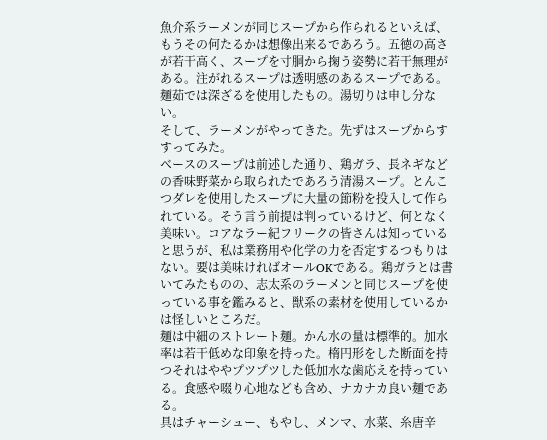魚介系ラーメンが同じスープから作られるといえば、もうその何たるかは想像出来るであろう。五徳の高さが若干高く、スープを寸胴から掬う姿勢に若干無理がある。注がれるスープは透明感のあるスープである。麺茹では深ざるを使用したもの。湯切りは申し分ない。
そして、ラーメンがやってきた。先ずはスープからすすってみた。
ベースのスープは前述した通り、鶏ガラ、長ネギなどの香味野菜から取られたであろう清湯スープ。とんこつダレを使用したスープに大量の節粉を投入して作られている。そう言う前提は判っているけど、何となく美味い。コアなラー紀フリークの皆さんは知っていると思うが、私は業務用や化学の力を否定するつもりはない。要は美味ければオールOKである。鶏ガラとは書いてみたものの、志太系のラーメンと同じスープを使っている事を鑑みると、獣系の素材を使用しているかは怪しいところだ。
麺は中細のストレート麺。かん水の量は標準的。加水率は若干低めな印象を持った。楕円形をした断面を持つそれはややプツプツした低加水な歯応えを持っている。食感や啜り心地なども含め、ナカナカ良い麺である。
具はチャーシュー、もやし、メンマ、水菜、糸唐辛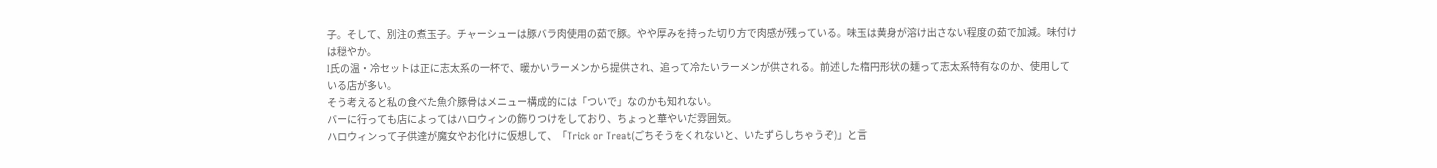子。そして、別注の煮玉子。チャーシューは豚バラ肉使用の茹で豚。やや厚みを持った切り方で肉感が残っている。味玉は黄身が溶け出さない程度の茹で加減。味付けは穏やか。
I氏の温・冷セットは正に志太系の一杯で、暖かいラーメンから提供され、追って冷たいラーメンが供される。前述した楕円形状の麺って志太系特有なのか、使用している店が多い。
そう考えると私の食べた魚介豚骨はメニュー構成的には「ついで」なのかも知れない。
バーに行っても店によってはハロウィンの飾りつけをしており、ちょっと華やいだ雰囲気。
ハロウィンって子供達が魔女やお化けに仮想して、「Trick or Treat(ごちそうをくれないと、いたずらしちゃうぞ)」と言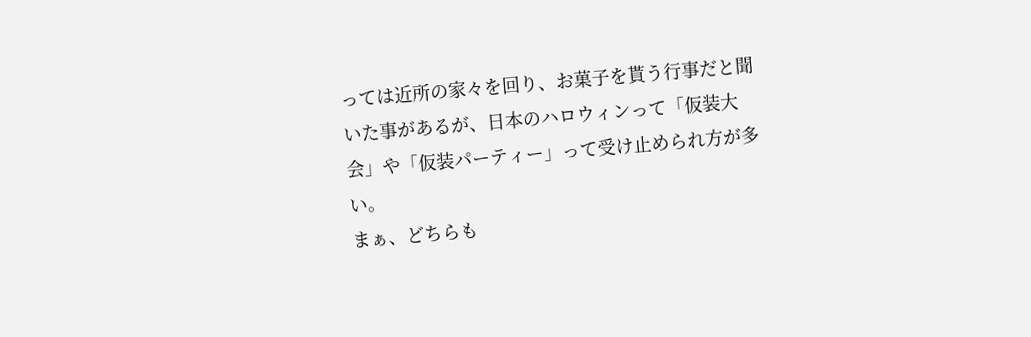っては近所の家々を回り、お菓子を貰う行事だと聞いた事があるが、日本のハロウィンって「仮装大会」や「仮装パーティー」って受け止められ方が多い。
まぁ、どちらも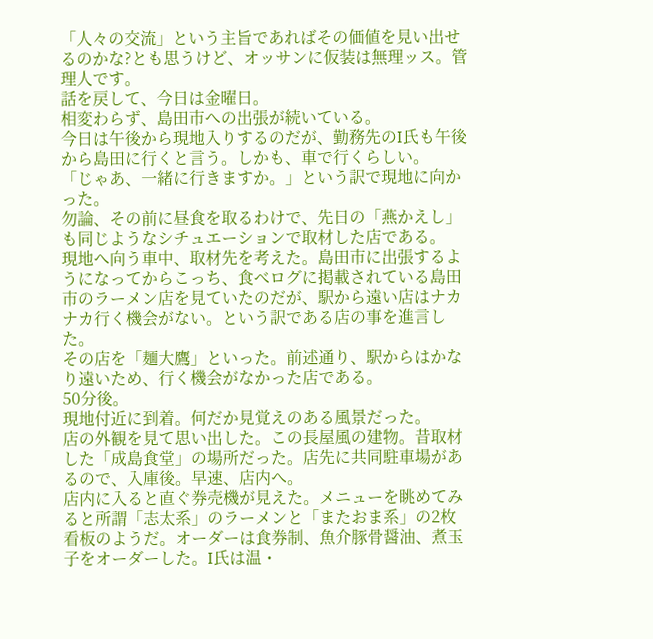「人々の交流」という主旨であればその価値を見い出せるのかな?とも思うけど、オッサンに仮装は無理ッス。管理人です。
話を戻して、今日は金曜日。
相変わらず、島田市への出張が続いている。
今日は午後から現地入りするのだが、勤務先のI氏も午後から島田に行くと言う。しかも、車で行くらしい。
「じゃあ、一緒に行きますか。」という訳で現地に向かった。
勿論、その前に昼食を取るわけで、先日の「燕かえし」も同じようなシチュエーションで取材した店である。
現地へ向う車中、取材先を考えた。島田市に出張するようになってからこっち、食べログに掲載されている島田市のラーメン店を見ていたのだが、駅から遠い店はナカナカ行く機会がない。という訳である店の事を進言した。
その店を「麺大鷹」といった。前述通り、駅からはかなり遠いため、行く機会がなかった店である。
50分後。
現地付近に到着。何だか見覚えのある風景だった。
店の外観を見て思い出した。この長屋風の建物。昔取材した「成島食堂」の場所だった。店先に共同駐車場があるので、入庫後。早速、店内へ。
店内に入ると直ぐ券売機が見えた。メニューを眺めてみると所謂「志太系」のラーメンと「またおま系」の2枚看板のようだ。オーダーは食券制、魚介豚骨醤油、煮玉子をオーダーした。I氏は温・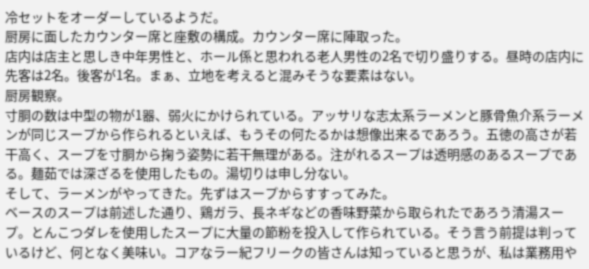冷セットをオーダーしているようだ。
厨房に面したカウンター席と座敷の構成。カウンター席に陣取った。
店内は店主と思しき中年男性と、ホール係と思われる老人男性の2名で切り盛りする。昼時の店内に先客は2名。後客が1名。まぁ、立地を考えると混みそうな要素はない。
厨房観察。
寸胴の数は中型の物が1器、弱火にかけられている。アッサリな志太系ラーメンと豚骨魚介系ラーメンが同じスープから作られるといえば、もうその何たるかは想像出来るであろう。五徳の高さが若干高く、スープを寸胴から掬う姿勢に若干無理がある。注がれるスープは透明感のあるスープである。麺茹では深ざるを使用したもの。湯切りは申し分ない。
そして、ラーメンがやってきた。先ずはスープからすすってみた。
ベースのスープは前述した通り、鶏ガラ、長ネギなどの香味野菜から取られたであろう清湯スープ。とんこつダレを使用したスープに大量の節粉を投入して作られている。そう言う前提は判っているけど、何となく美味い。コアなラー紀フリークの皆さんは知っていると思うが、私は業務用や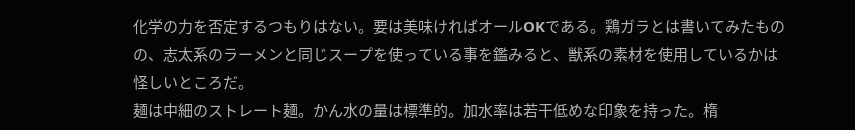化学の力を否定するつもりはない。要は美味ければオールOKである。鶏ガラとは書いてみたものの、志太系のラーメンと同じスープを使っている事を鑑みると、獣系の素材を使用しているかは怪しいところだ。
麺は中細のストレート麺。かん水の量は標準的。加水率は若干低めな印象を持った。楕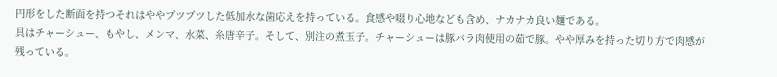円形をした断面を持つそれはややプツプツした低加水な歯応えを持っている。食感や啜り心地なども含め、ナカナカ良い麺である。
具はチャーシュー、もやし、メンマ、水菜、糸唐辛子。そして、別注の煮玉子。チャーシューは豚バラ肉使用の茹で豚。やや厚みを持った切り方で肉感が残っている。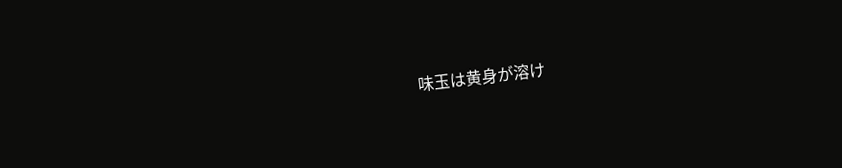味玉は黄身が溶け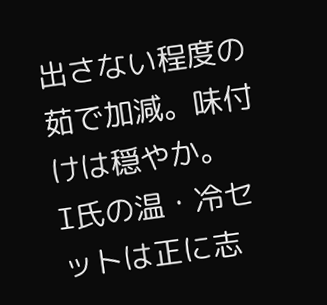出さない程度の茹で加減。味付けは穏やか。
I氏の温・冷セットは正に志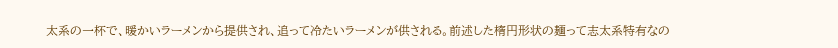太系の一杯で、暖かいラーメンから提供され、追って冷たいラーメンが供される。前述した楕円形状の麺って志太系特有なの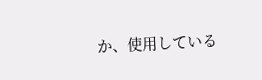か、使用している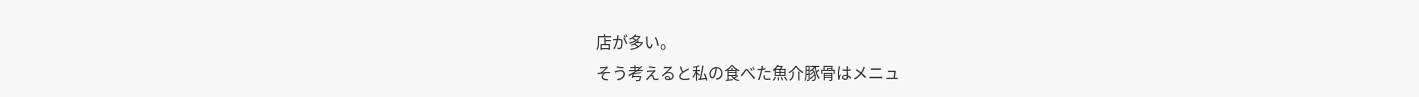店が多い。
そう考えると私の食べた魚介豚骨はメニュ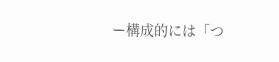ー構成的には「つ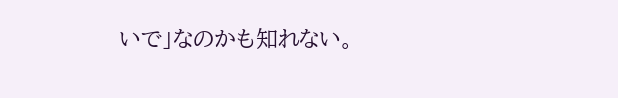いで」なのかも知れない。